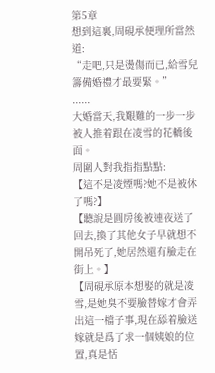第5章
想到這裏,周硯承便理所當然道:
“走吧,只是燙傷而已,給雪兒籌備婚禮才最要緊。”
......
大婚當天,我艱難的一步一步被人推着跟在凌雪的花轎後面。
周圍人對我指指點點:
【這不是凌煙嗎?她不是被休了嗎?】
【聽說是圓房後被連夜送了回去,換了其他女子早就想不開吊死了,她居然還有臉走在街上。】
【周硯承原本想娶的就是凌雪,是她臭不要臉替嫁才會弄出這一檔子事,現在舔着臉送嫁就是爲了求一個姨娘的位置,真是恬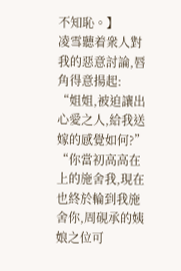不知恥。】
凌雪聽着衆人對我的惡意討論,唇角得意揚起:
“姐姐,被迫讓出心愛之人,給我送嫁的感覺如何?”
“你當初高高在上的施舍我,現在也終於輪到我施舍你,周硯承的姨娘之位可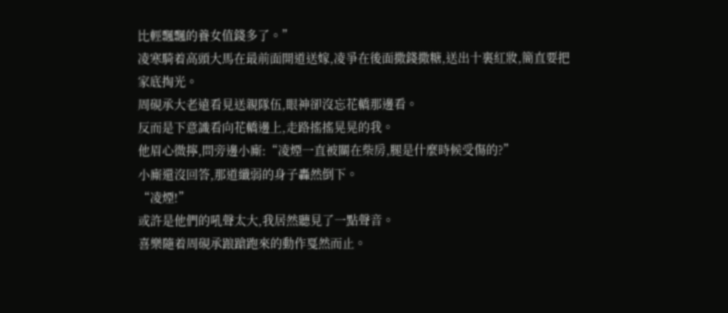比輕飄飄的養女值錢多了。”
凌寒騎着高頭大馬在最前面開道送嫁,凌爭在後面撒錢撒糖,送出十裏紅妝,簡直要把家底掏光。
周硯承大老遠看見送親隊伍,眼神卻沒忘花轎那邊看。
反而是下意識看向花轎邊上,走路搖搖晃晃的我。
他眉心微擰,問旁邊小廝:“凌煙一直被關在柴房,腿是什麼時候受傷的?”
小廝還沒回答,那道纖弱的身子轟然倒下。
“凌煙!”
或許是他們的吼聲太大,我居然聽見了一點聲音。
喜樂隨着周硯承踉蹌跑來的動作戛然而止。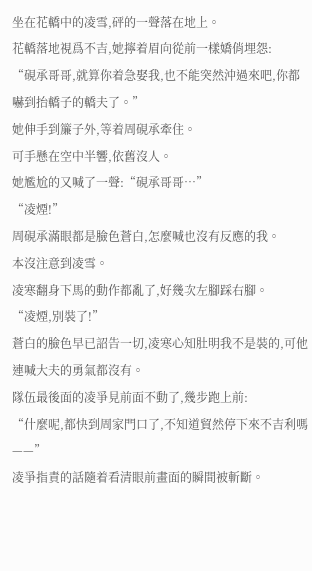坐在花轎中的凌雪,砰的一聲落在地上。
花轎落地視爲不吉,她擰着眉向從前一樣嬌俏埋怨:
“硯承哥哥,就算你着急娶我,也不能突然沖過來吧,你都 嚇到抬轎子的轎夫了。”
她伸手到簾子外,等着周硯承牽住。
可手懸在空中半響,依舊沒人。
她尷尬的又喊了一聲:“硯承哥哥…”
“凌煙!”
周硯承滿眼都是臉色蒼白,怎麼喊也沒有反應的我。
本沒注意到凌雪。
凌寒翻身下馬的動作都亂了,好幾次左腳踩右腳。
“凌煙,別裝了!”
蒼白的臉色早已詔告一切,凌寒心知肚明我不是裝的,可他連喊大夫的勇氣都沒有。
隊伍最後面的凌爭見前面不動了,幾步跑上前:
“什麼呢,都快到周家門口了,不知道貿然停下來不吉利嗎——”
凌爭指責的話隨着看清眼前畫面的瞬間被斬斷。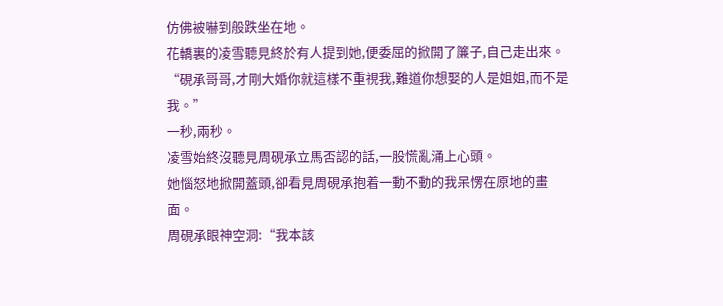仿佛被嚇到般跌坐在地。
花轎裏的凌雪聽見終於有人提到她,便委屈的掀開了簾子,自己走出來。
“硯承哥哥,才剛大婚你就這樣不重視我,難道你想娶的人是姐姐,而不是我。”
一秒,兩秒。
凌雪始終沒聽見周硯承立馬否認的話,一股慌亂涌上心頭。
她惱怒地掀開蓋頭,卻看見周硯承抱着一動不動的我呆愣在原地的畫面。
周硯承眼神空洞:“我本該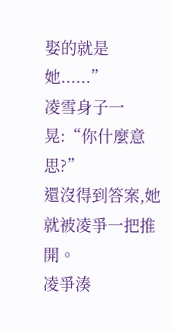娶的就是她......”
凌雪身子一晃:“你什麼意思?”
還沒得到答案,她就被凌爭一把推開。
凌爭湊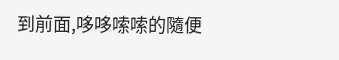到前面,哆哆嗦嗦的隨便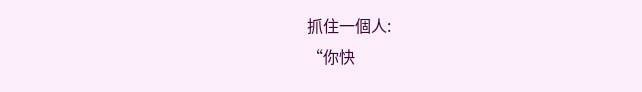抓住一個人:
“你快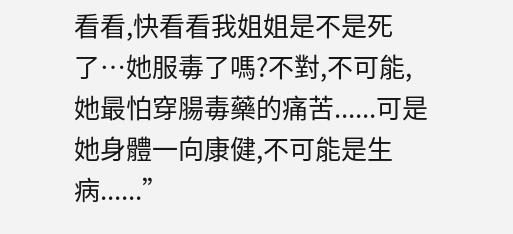看看,快看看我姐姐是不是死了…她服毒了嗎?不對,不可能,她最怕穿腸毒藥的痛苦......可是她身體一向康健,不可能是生病......”